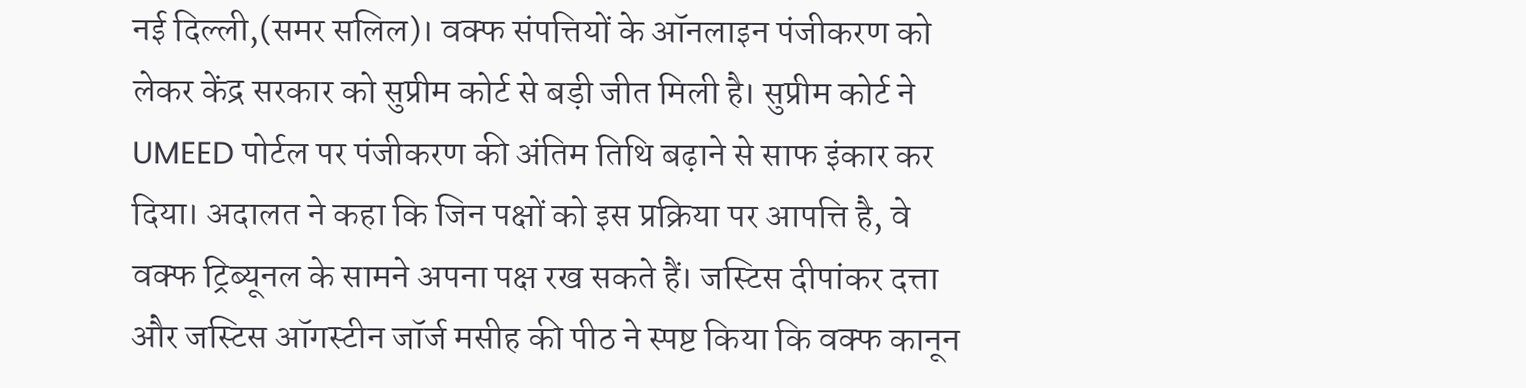नई दिल्ली,(समर सलिल)। वक्फ संपत्तियों के ऑनलाइन पंजीकरण को लेकर केंद्र सरकार को सुप्रीम कोर्ट से बड़ी जीत मिली है। सुप्रीम कोर्ट ने UMEED पोर्टल पर पंजीकरण की अंतिम तिथि बढ़ाने से साफ इंकार कर दिया। अदालत ने कहा कि जिन पक्षों को इस प्रक्रिया पर आपत्ति है, वे वक्फ ट्रिब्यूनल के सामने अपना पक्ष रख सकते हैं। जस्टिस दीपांकर दत्ता और जस्टिस ऑगस्टीन जॉर्ज मसीह की पीठ ने स्पष्ट किया कि वक्फ कानून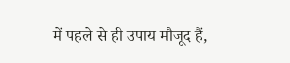में पहले से ही उपाय मौजूद हैं,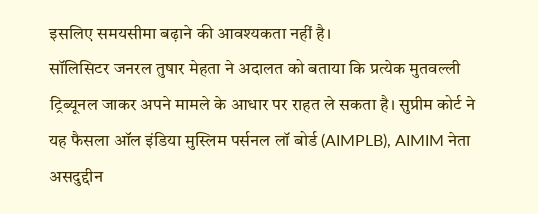इसलिए समयसीमा बढ़ाने की आवश्यकता नहीं है।
सॉलिसिटर जनरल तुषार मेहता ने अदालत को बताया कि प्रत्येक मुतवल्ली ट्रिब्यूनल जाकर अपने मामले के आधार पर राहत ले सकता है। सुप्रीम कोर्ट ने यह फैसला ऑल इंडिया मुस्लिम पर्सनल लॉ बोर्ड (AIMPLB), AIMIM नेता असदुद्दीन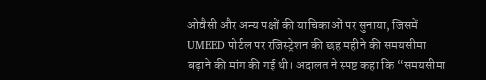ओवैसी और अन्य पक्षों की याचिकाओं पर सुनाया, जिसमें UMEED पोर्टल पर रजिस्ट्रेशन की छह महीने की समयसीमा बढ़ाने की मांग की गई थी। अदालत ने स्पष्ट कहा कि “समयसीमा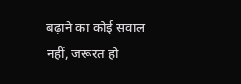बढ़ाने का कोई सवाल नहीं, जरूरत हो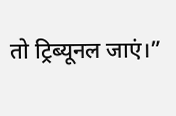तो ट्रिब्यूनल जाएं।”